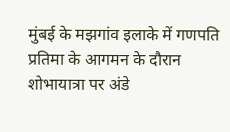मुंबई के मझगांव इलाके में गणपति प्रतिमा के आगमन के दौरान शोभायात्रा पर अंडे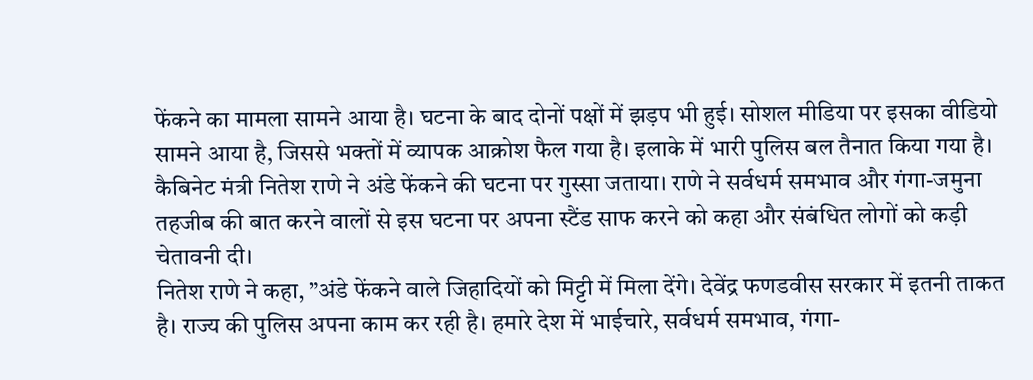फेंकने का मामला सामने आया है। घटना के बाद दोनों पक्षों में झड़प भी हुई। सोशल मीडिया पर इसका वीडियो सामने आया है, जिससे भक्तों में व्यापक आक्रोश फैल गया है। इलाके में भारी पुलिस बल तैनात किया गया है। कैबिनेट मंत्री नितेश राणे ने अंडे फेंकने की घटना पर गुस्सा जताया। राणे ने सर्वधर्म समभाव और गंगा-जमुना तहजीब की बात करने वालों से इस घटना पर अपना स्टैंड साफ करने को कहा और संबंधित लोगों को कड़ी चेतावनी दी।
नितेश राणे ने कहा, ”अंडे फेंकने वाले जिहादियों को मिट्टी में मिला देंगे। देवेंद्र फणडवीस सरकार में इतनी ताकत है। राज्य की पुलिस अपना काम कर रही है। हमारे देश में भाईचारे, सर्वधर्म समभाव, गंगा-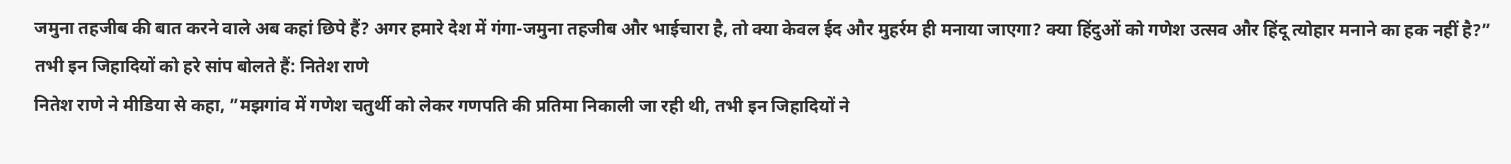जमुना तहजीब की बात करने वाले अब कहां छिपे हैं? अगर हमारे देश में गंगा-जमुना तहजीब और भाईचारा है, तो क्या केवल ईद और मुहर्रम ही मनाया जाएगा? क्या हिंदुओं को गणेश उत्सव और हिंदू त्योहार मनाने का हक नहीं है?”
तभी इन जिहादियों को हरे सांप बोलते हैं: नितेश राणे
नितेश राणे ने मीडिया से कहा, ”मझगांव में गणेश चतुर्थी को लेकर गणपति की प्रतिमा निकाली जा रही थी, तभी इन जिहादियों ने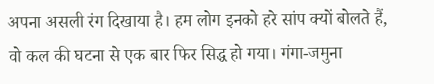अपना असली रंग दिखाया है। हम लोग इनको हरे सांप क्यों बोलते हैं, वो कल की घटना से एक बार फिर सिद्ध हो गया। गंगा-जमुना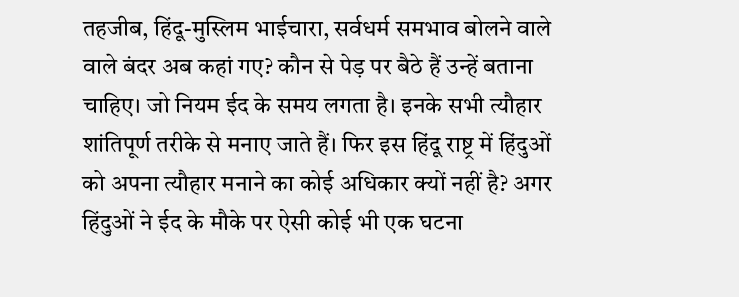तहजीब, हिंदू-मुस्लिम भाईचारा, सर्वधर्म समभाव बोलने वाले वाले बंदर अब कहां गए? कौन से पेड़ पर बैठे हैं उन्हें बताना चाहिए। जो नियम ईद के समय लगता है। इनके सभी त्यौहार शांतिपूर्ण तरीके से मनाए जाते हैं। फिर इस हिंदू राष्ट्र में हिंदुओं को अपना त्यौहार मनाने का कोई अधिकार क्यों नहीं है? अगर हिंदुओं ने ईद के मौके पर ऐसी कोई भी एक घटना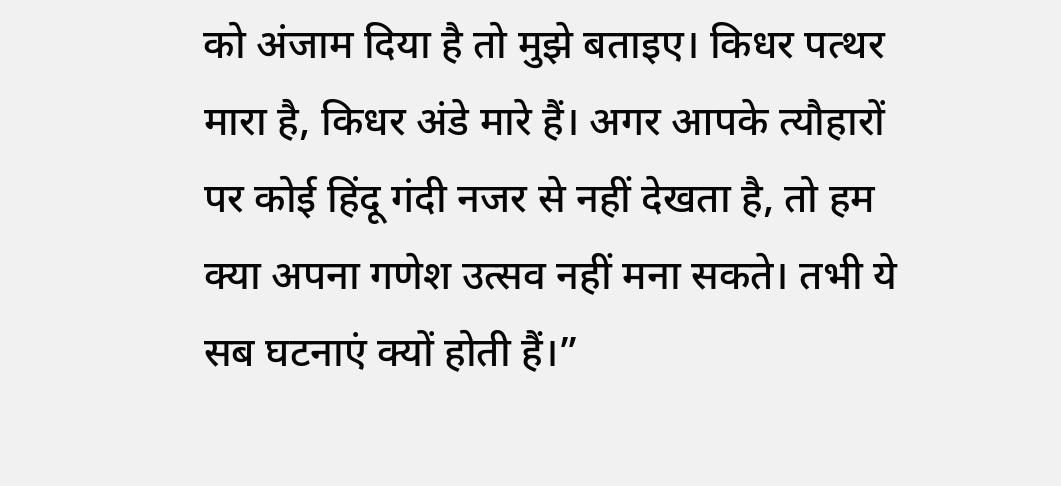को अंजाम दिया है तो मुझे बताइए। किधर पत्थर मारा है, किधर अंडे मारे हैं। अगर आपके त्यौहारों पर कोई हिंदू गंदी नजर से नहीं देखता है, तो हम क्या अपना गणेश उत्सव नहीं मना सकते। तभी ये सब घटनाएं क्यों होती हैं।”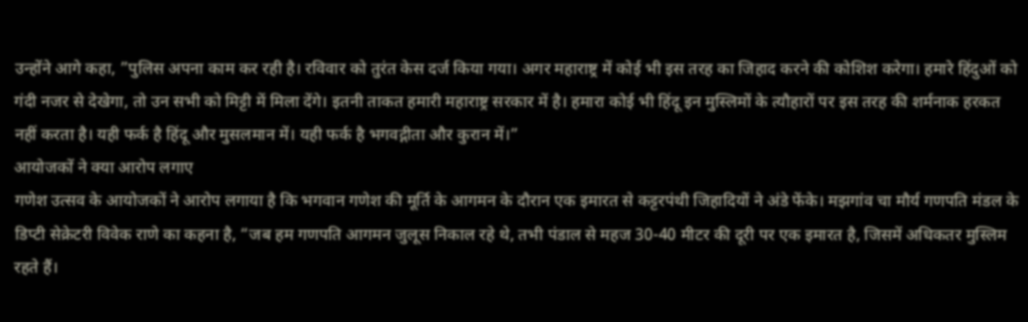उन्होंने आगे कहा, ”पुलिस अपना काम कर रही है। रविवार को तुरंत केस दर्ज किया गया। अगर महाराष्ट्र में कोई भी इस तरह का जिहाद करने की कोशिश करेगा। हमारे हिंदुओं को गंदी नजर से देखेगा, तो उन सभी को मिट्टी में मिला देंगे। इतनी ताकत हमारी महाराष्ट्र सरकार में है। हमारा कोई भी हिंदू इन मुस्लिमों के त्यौहारों पर इस तरह की शर्मनाक हरकत नहीं करता है। यही फर्क है हिंदू और मुसलमान में। यही फर्क है भगवद्गीता और कुरान में।”
आयोजकों ने क्या आरोप लगाए
गणेश उत्सव के आयोजकों ने आरोप लगाया है कि भगवान गणेश की मूर्ति के आगमन के दौरान एक इमारत से कट्टरपंथी जिहादियों ने अंडे फेंके। मझगांव चा मौर्य गणपति मंडल के डिप्टी सेक्रेटरी विवेक राणे का कहना है, “जब हम गणपति आगमन जुलूस निकाल रहे थे, तभी पंडाल से महज 30-40 मीटर की दूरी पर एक इमारत है, जिसमें अधिकतर मुस्लिम रहते हैं।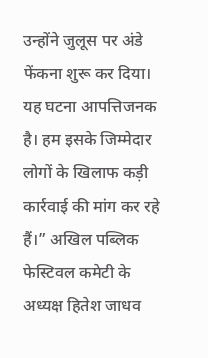उन्होंने जुलूस पर अंडे फेंकना शुरू कर दिया। यह घटना आपत्तिजनक है। हम इसके जिम्मेदार लोगों के खिलाफ कड़ी कार्रवाई की मांग कर रहे हैं।” अखिल पब्लिक फेस्टिवल कमेटी के अध्यक्ष हितेश जाधव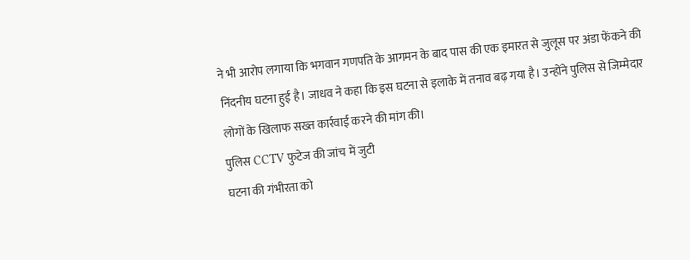ने भी आरोप लगाया कि भगवान गणपति के आगमन के बाद पास की एक इमारत से जुलूस पर अंडा फेंकने की निंदनीय घटना हुई है। जाधव ने कहा कि इस घटना से इलाके में तनाव बढ़ गया है। उन्होंने पुलिस से जिम्मेदार लोगों के खिलाफ सख्त कार्रवाई करने की मांग की।
पुलिस CCTV फुटेज की जांच में जुटी
घटना की गंभीरता को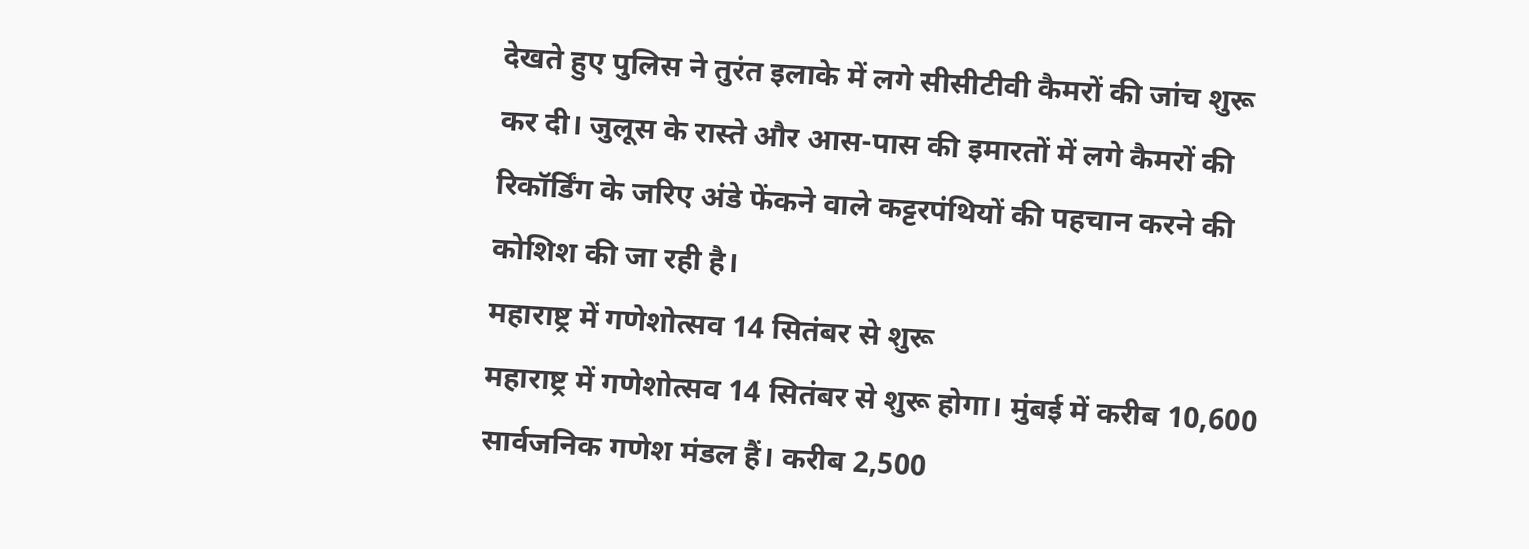देखते हुए पुलिस ने तुरंत इलाके में लगे सीसीटीवी कैमरों की जांच शुरू कर दी। जुलूस के रास्ते और आस-पास की इमारतों में लगे कैमरों की रिकॉर्डिंग के जरिए अंडे फेंकने वाले कट्टरपंथियों की पहचान करने की कोशिश की जा रही है।
महाराष्ट्र में गणेशोत्सव 14 सितंबर से शुरू
महाराष्ट्र में गणेशोत्सव 14 सितंबर से शुरू होगा। मुंबई में करीब 10,600 सार्वजनिक गणेश मंडल हैं। करीब 2,500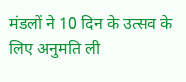मंडलों ने 10 दिन के उत्सव के लिए अनुमति ली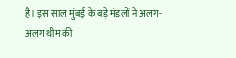है। इस साल मुंबई के बड़े मंडलों ने अलग-अलग थीम की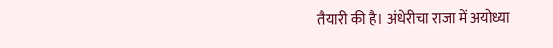तैयारी की है। अंधेरीचा राजा में अयोध्या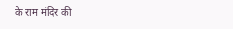के राम मंदिर की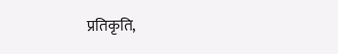प्रतिकृति,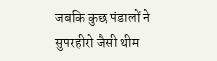जबकि कुछ पंडालों ने सुपरहीरो जैसी थीम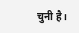चुनी है।